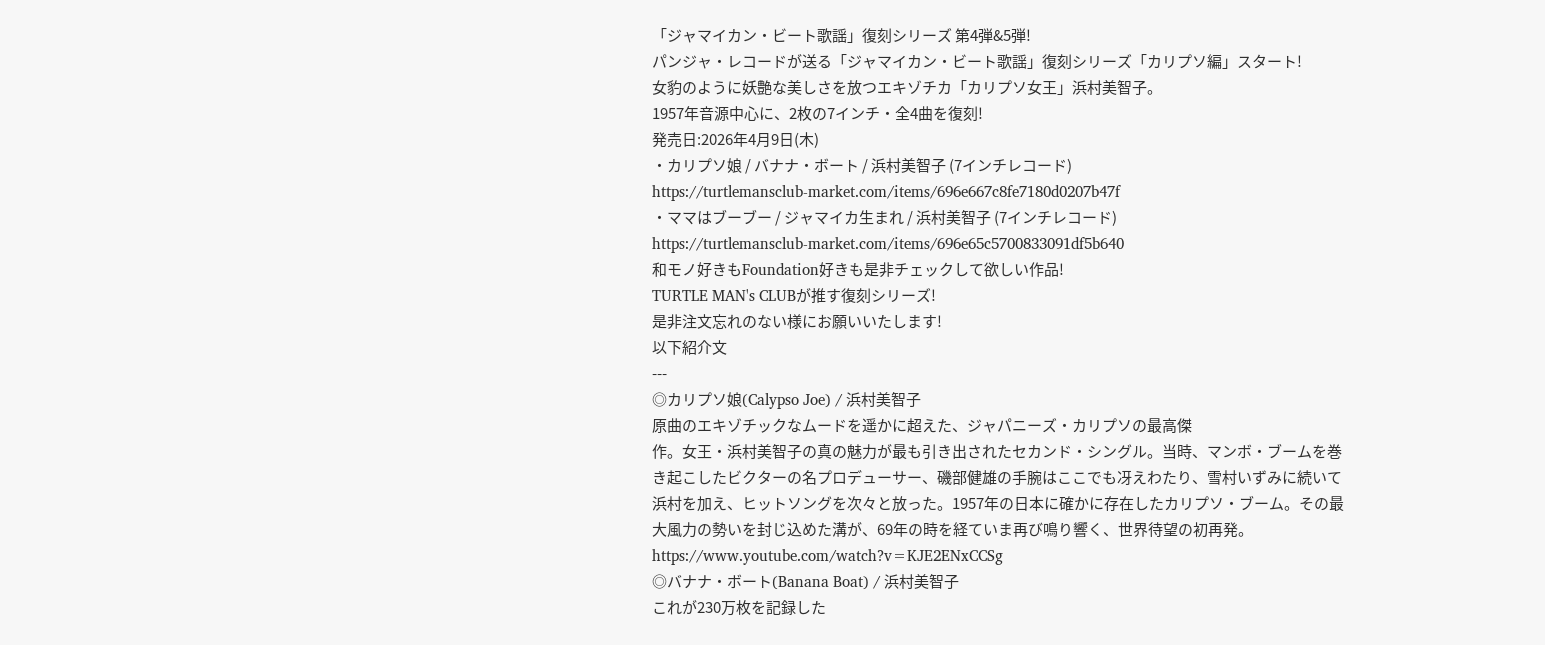「ジャマイカン・ビート歌謡」復刻シリーズ 第4弾&5弾!
パンジャ・レコードが送る「ジャマイカン・ビート歌謡」復刻シリーズ「カリプソ編」スタート!
女豹のように妖艶な美しさを放つエキゾチカ「カリプソ女王」浜村美智子。
1957年音源中心に、2枚の7インチ・全4曲を復刻!
発売日:2026年4月9日(木)
・カリプソ娘 / バナナ・ボート / 浜村美智子 (7インチレコード)
https://turtlemansclub-market.com/items/696e667c8fe7180d0207b47f
・ママはブーブー / ジャマイカ生まれ / 浜村美智子 (7インチレコード)
https://turtlemansclub-market.com/items/696e65c5700833091df5b640
和モノ好きもFoundation好きも是非チェックして欲しい作品!
TURTLE MAN's CLUBが推す復刻シリーズ!
是非注文忘れのない様にお願いいたします!
以下紹介文
---
◎カリプソ娘(Calypso Joe) / 浜村美智子
原曲のエキゾチックなムードを遥かに超えた、ジャパニーズ・カリプソの最高傑
作。女王・浜村美智子の真の魅力が最も引き出されたセカンド・シングル。当時、マンボ・ブームを巻き起こしたビクターの名プロデューサー、磯部健雄の手腕はここでも冴えわたり、雪村いずみに続いて浜村を加え、ヒットソングを次々と放った。1957年の日本に確かに存在したカリプソ・ブーム。その最大風力の勢いを封じ込めた溝が、69年の時を経ていま再び鳴り響く、世界待望の初再発。
https://www.youtube.com/watch?v=KJE2ENxCCSg
◎バナナ・ボート(Banana Boat) / 浜村美智子
これが230万枚を記録した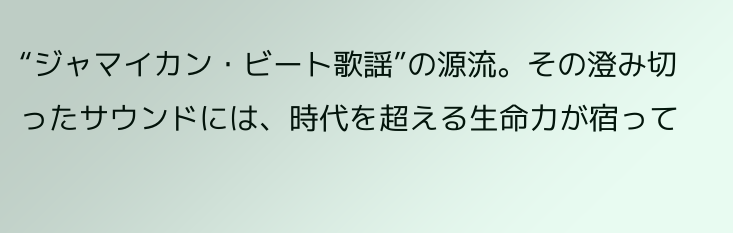“ジャマイカン・ビート歌謡”の源流。その澄み切ったサウンドには、時代を超える生命力が宿って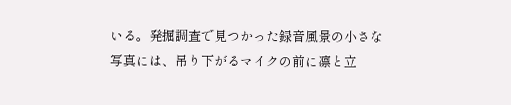いる。発掘調査で見つかった録音風景の小さな写真には、吊り下がるマイクの前に凛と立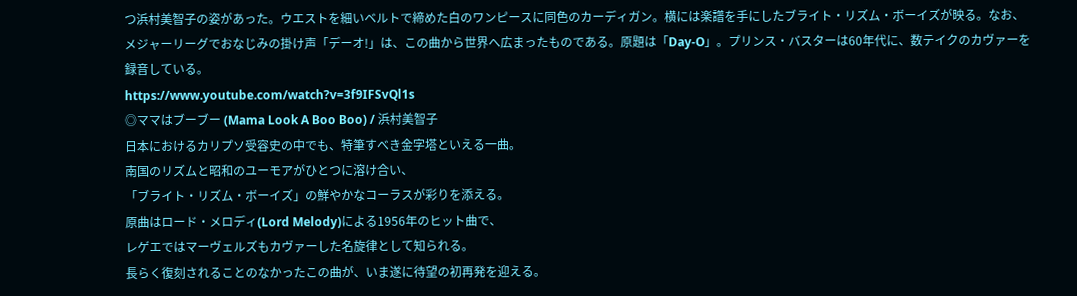つ浜村美智子の姿があった。ウエストを細いベルトで締めた白のワンピースに同色のカーディガン。横には楽譜を手にしたブライト・リズム・ボーイズが映る。なお、メジャーリーグでおなじみの掛け声「デーオ!」は、この曲から世界へ広まったものである。原題は「Day-O」。プリンス・バスターは60年代に、数テイクのカヴァーを録音している。
https://www.youtube.com/watch?v=3f9IFSvQl1s
◎ママはブーブー (Mama Look A Boo Boo) / 浜村美智子
日本におけるカリプソ受容史の中でも、特筆すべき金字塔といえる一曲。
南国のリズムと昭和のユーモアがひとつに溶け合い、
「ブライト・リズム・ボーイズ」の鮮やかなコーラスが彩りを添える。
原曲はロード・メロディ(Lord Melody)による1956年のヒット曲で、
レゲエではマーヴェルズもカヴァーした名旋律として知られる。
長らく復刻されることのなかったこの曲が、いま遂に待望の初再発を迎える。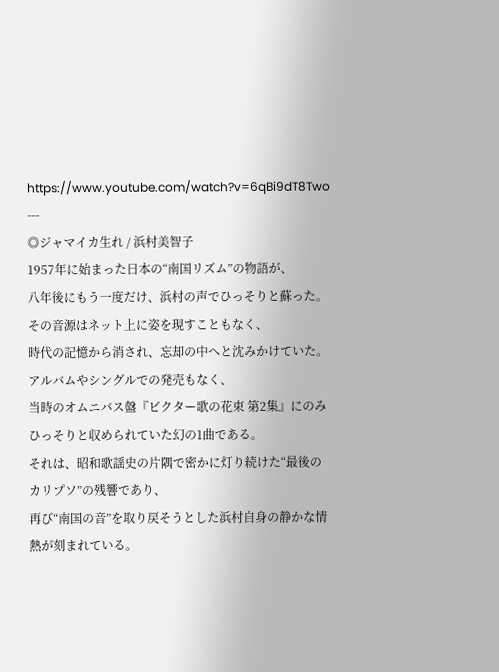https://www.youtube.com/watch?v=6qBi9dT8Two
---
◎ジャマイカ生れ / 浜村美智子
1957年に始まった日本の“南国リズム”の物語が、
八年後にもう一度だけ、浜村の声でひっそりと蘇った。
その音源はネット上に姿を現すこともなく、
時代の記憶から消され、忘却の中へと沈みかけていた。
アルバムやシングルでの発売もなく、
当時のオムニバス盤『ビクター歌の花束 第2集』にのみひっそりと収められていた幻の1曲である。
それは、昭和歌謡史の片隅で密かに灯り続けた“最後のカリプソ”の残響であり、
再び“南国の音”を取り戻そうとした浜村自身の静かな情熱が刻まれている。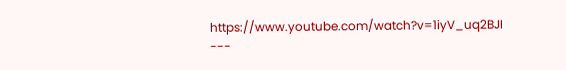https://www.youtube.com/watch?v=1iyV_uq2BJI
---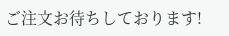ご注文お待ちしております!